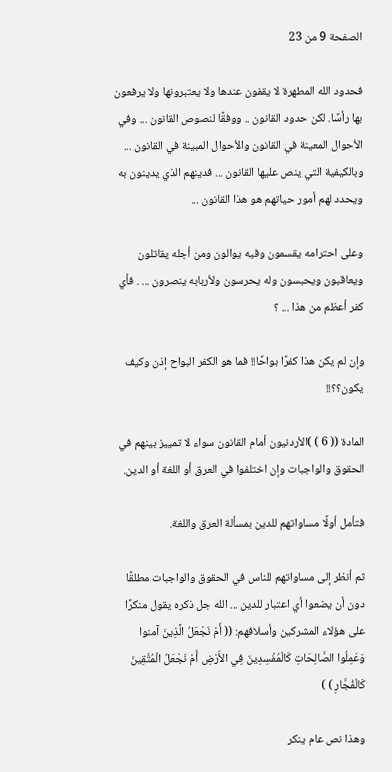الصفحة 9 من 23

فحدود الله المطهرة لا يقفون عندها ولا يعتبرونها ولا يرفعون بها رأسًا. لكن حدود القانون .. ووفقًا لنصوص القانون ... وفي الأحوال المعينة في القانون والأحوال المبينة في القانون ... وبالكيفية التي ينص عليها القانون ... فدينهم الذي يدينون به ويحدد لهم أمور حياتهم هو هذا القانون ...

وعلى احترامه يقسمون وفيه يوالون ومن أجله يقاتلون ويعاقبون ويحبسون وله يحرسون ولأربابه ينصرون ... . فأي كفر أعظم من هذا ... ؟

وإن لم يكن هذا كفرًا بواحًا!! فما هو الكفر البواح إذن وكيف يكون؟؟!!

المادة (( 6 ) )الأردنيون أمام القانون سواء لا تمييز بينهم في الحقوق والواجبات وإن اختلفوا في العرق أو اللغة أو الدين.

فتأمل أولًا مساواتهم للدين بمسألة العرق واللغة.

ثم أنظر إلى مساواتهم للناس في الحقوق والواجبات مطلقًا دون أن يضعوا أي اعتبار للدين ... الله جل ذكره يقول منكرًا على هؤلاء المشركين وأسلافهم: (( أَمْ نَجْعَلُ الَّذِينَ آمنوا وَعَمِلُوا الصَّالِحَاتِ كَالْمُفْسِدِينَ فِي الأَرْضِ أَمْ نَجْعَلُ الْمُتَّقِينَ كَالْفُجَّارِ ) )

وهذا نص عام ينكر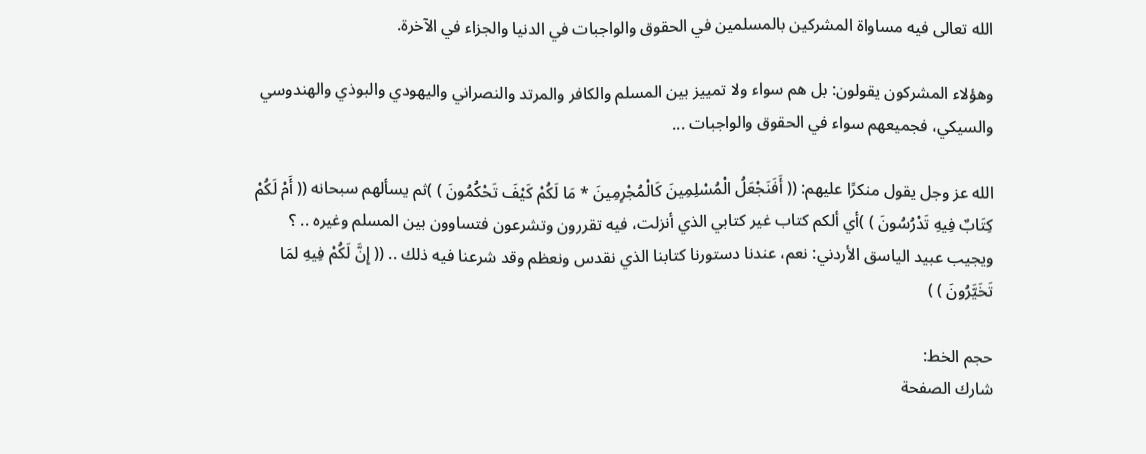الله تعالى فيه مساواة المشركين بالمسلمين في الحقوق والواجبات في الدنيا والجزاء في الآخرة.

وهؤلاء المشركون يقولون: بل هم سواء ولا تمييز بين المسلم والكافر والمرتد والنصراني واليهودي والبوذي والهندوسي والسيكي، فجميعهم سواء في الحقوق والواجبات ...

الله عز وجل يقول منكرًا عليهم: (( أَفَنَجْعَلُ الْمُسْلِمِينَ كَالْمُجْرِمِينَ * مَا لَكُمْ كَيْفَ تَحْكُمُونَ ) )ثم يسألهم سبحانه (( أَمْ لَكُمْ كِتَابٌ فِيهِ تَدْرُسُونَ ) )أي ألكم كتاب غير كتابي الذي أنزلت، فيه تقررون وتشرعون فتساوون بين المسلم وغيره .. ؟ ويجيب عبيد الياسق الأردني: نعم، عندنا دستورنا كتابنا الذي نقدس ونعظم وقد شرعنا فيه ذلك .. (( إِنَّ لَكُمْ فِيهِ لمَا تَخَيَّرُونَ ) )

حجم الخط:
شارك الصفحة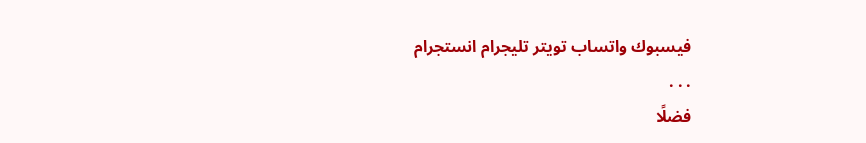فيسبوك واتساب تويتر تليجرام انستجرام
. . .
فضلًا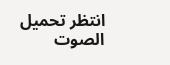انتظر تحميل الصوت